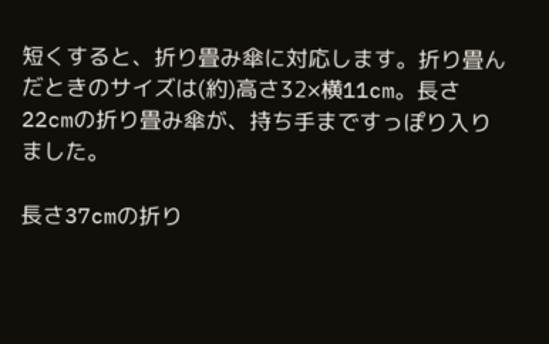短くすると、折り畳み傘に対応します。折り畳んだときのサイズは(約)高さ32×横11cm。長さ22cmの折り畳み傘が、持ち手まですっぽり入りました。

長さ37cmの折り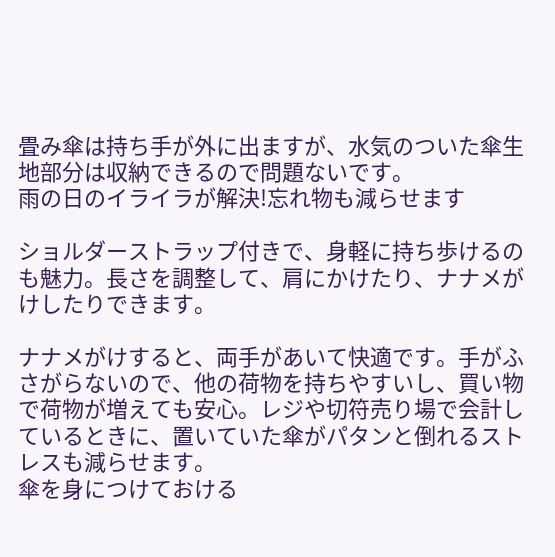畳み傘は持ち手が外に出ますが、水気のついた傘生地部分は収納できるので問題ないです。
雨の日のイライラが解決!忘れ物も減らせます

ショルダーストラップ付きで、身軽に持ち歩けるのも魅力。長さを調整して、肩にかけたり、ナナメがけしたりできます。

ナナメがけすると、両手があいて快適です。手がふさがらないので、他の荷物を持ちやすいし、買い物で荷物が増えても安心。レジや切符売り場で会計しているときに、置いていた傘がパタンと倒れるストレスも減らせます。
傘を身につけておける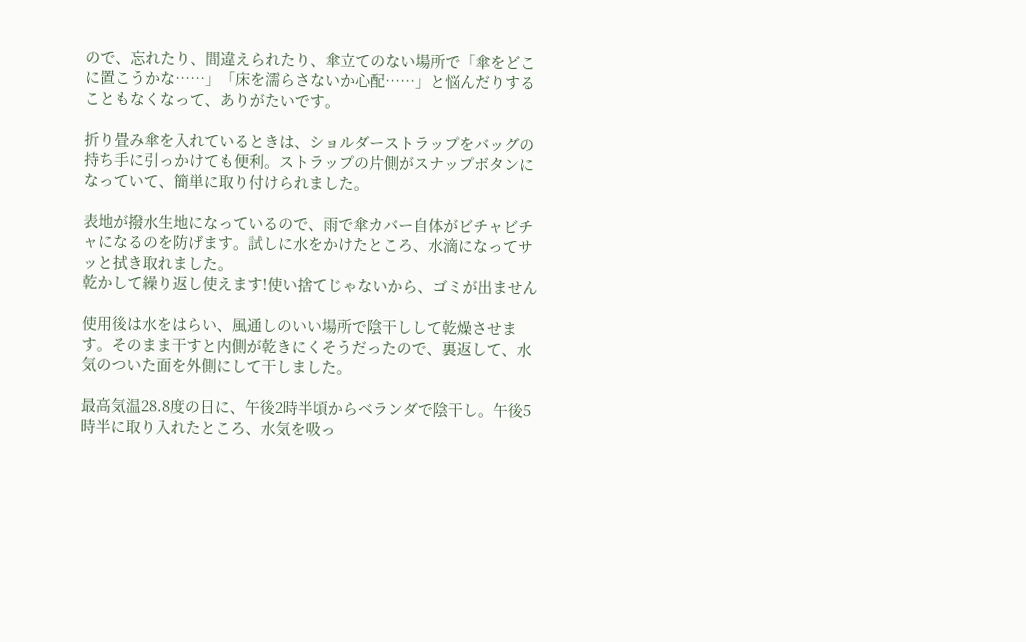ので、忘れたり、間違えられたり、傘立てのない場所で「傘をどこに置こうかな……」「床を濡らさないか心配……」と悩んだりすることもなくなって、ありがたいです。

折り畳み傘を入れているときは、ショルダーストラップをバッグの持ち手に引っかけても便利。ストラップの片側がスナップボタンになっていて、簡単に取り付けられました。

表地が撥水生地になっているので、雨で傘カバー自体がビチャビチャになるのを防げます。試しに水をかけたところ、水滴になってサッと拭き取れました。
乾かして繰り返し使えます!使い捨てじゃないから、ゴミが出ません

使用後は水をはらい、風通しのいい場所で陰干しして乾燥させます。そのまま干すと内側が乾きにくそうだったので、裏返して、水気のついた面を外側にして干しました。

最高気温28.8度の日に、午後2時半頃からベランダで陰干し。午後5時半に取り入れたところ、水気を吸っ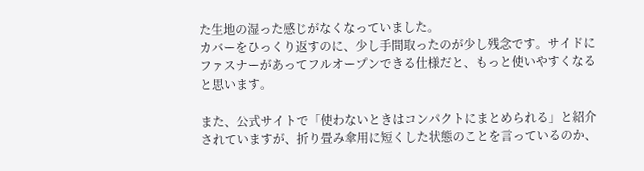た生地の湿った感じがなくなっていました。
カバーをひっくり返すのに、少し手間取ったのが少し残念です。サイドにファスナーがあってフルオープンできる仕様だと、もっと使いやすくなると思います。

また、公式サイトで「使わないときはコンパクトにまとめられる」と紹介されていますが、折り畳み傘用に短くした状態のことを言っているのか、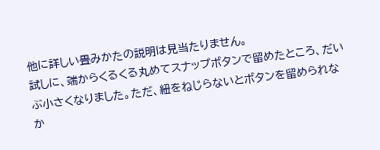他に詳しい畳みかたの説明は見当たりません。
試しに、端からくるくる丸めてスナップボタンで留めたところ、だいぶ小さくなりました。ただ、紐をねじらないとボタンを留められなか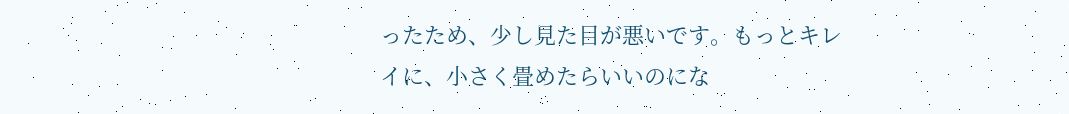ったため、少し見た目が悪いです。もっとキレイに、小さく畳めたらいいのにな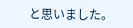と思いました。